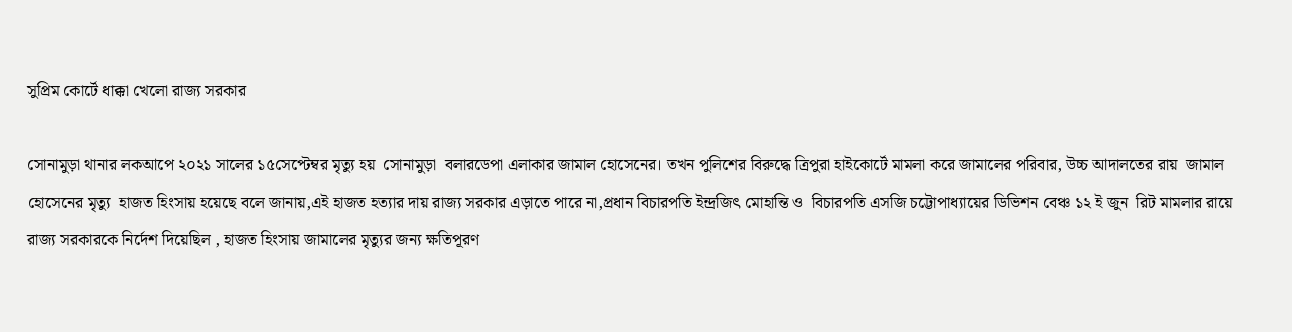সুপ্রিম কোর্টে ধাক্কা খেলো রাজ্য সরকার

সোনামুড়া থানার লকআপে ২০২১ সালের ১৫সেপ্টেম্বর মৃত্যু হয়  সোনামুড়া  বলারডেপা এলাকার জামাল হোসেনের। তখন পুলিশের বিরুদ্ধে ত্রিপুরা হাইকোর্টে মামলা করে জামালের পরিবার, উচ্চ আদালতের রায়  জামাল হোসেনের মৃত্যু  হাজত হিংসায় হয়েছে বলে জানায়,এই হাজত হত্যার দায় রাজ্য সরকার এড়াতে পারে না,প্রধান বিচারপতি ইন্দ্রজিৎ মোহান্তি ও  বিচারপতি এসজি চট্টোপাধ্যায়ের ডিভিশন বেঞ্চ ১২ ই জুন  রিট মামলার রায়ে  রাজ্য সরকারকে নির্দেশ দিয়েছিল , হাজত হিংসায় জামালের মৃত্যুর জন্য ক্ষতিপূরণ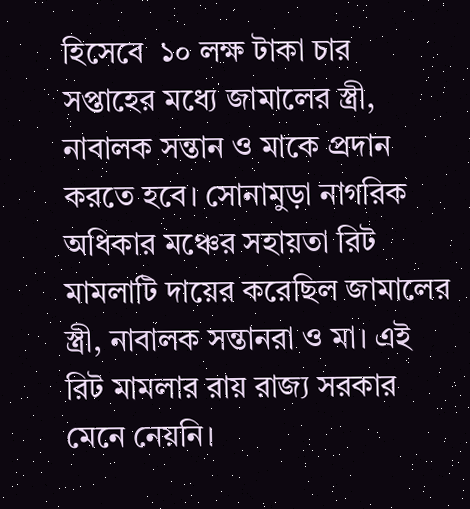হিসেবে  ১০ লক্ষ টাকা চার সপ্তাহের মধ্যে জামালের স্ত্রী, নাবালক সন্তান ও মাকে প্রদান করতে হবে। সোনামুড়া নাগরিক অধিকার মঞ্চের সহায়তা রিট মামলাটি দায়ের করেছিল জামালের স্ত্রী, নাবালক সন্তানরা ও মা। এই রিট মামলার রায় রাজ্য সরকার মেনে নেয়নি।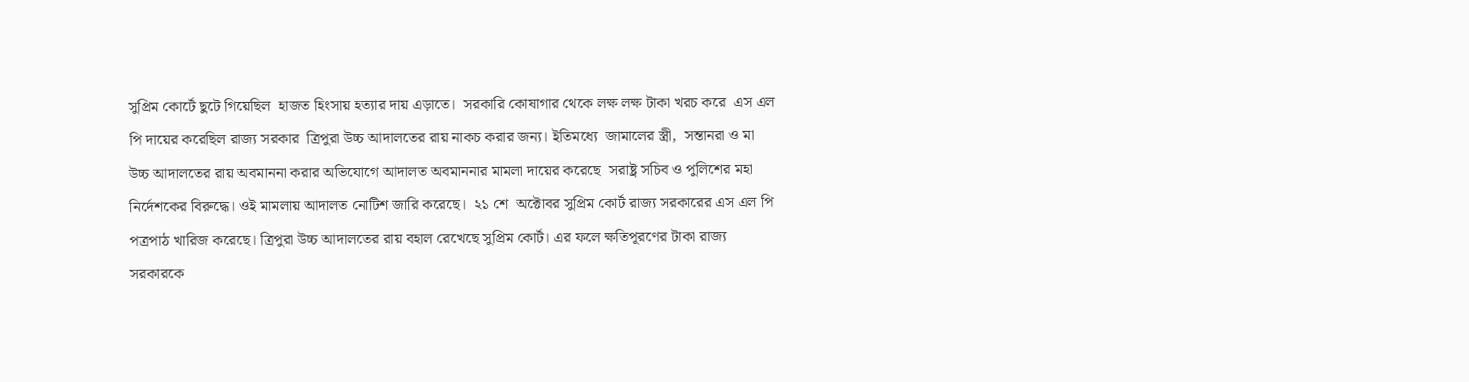সুপ্রিম কোর্টে ছুটে গিয়েছিল  হাজত হিংসায় হত্যার দায় এড়াতে।  সরকারি কোষাগার থেকে লক্ষ লক্ষ টাকা খরচ করে  এস এল পি দায়ের করেছিল রাজ্য সরকার  ত্রিপুরা উচ্চ আদালতের রায় নাকচ করার জন্য। ইতিমধ্যে  জামালের স্ত্রী,  সন্তানরা ও মা  উচ্চ আদালতের রায় অবমাননা করার অভিযোগে আদালত অবমাননার মামলা দায়ের করেছে  সরাষ্ট্র সচিব ও পুলিশের মহা নির্দেশকের বিরুদ্ধে। ওই মামলায় আদালত নোটিশ জারি করেছে।  ২১ শে  অক্টোবর সুপ্রিম কোর্ট রাজ্য সরকারের এস এল পি পত্রপাঠ খারিজ করেছে। ত্রিপুরা উচ্চ আদালতের রায় বহাল রেখেছে সুপ্রিম কোর্ট। এর ফলে ক্ষতিপূরণের টাকা রাজ্য সরকারকে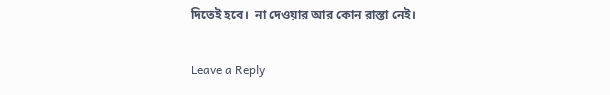দিতেই হবে।  না দেওয়ার আর কোন রাস্তা নেই।

Leave a Reply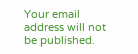Your email address will not be published.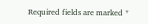Required fields are marked *